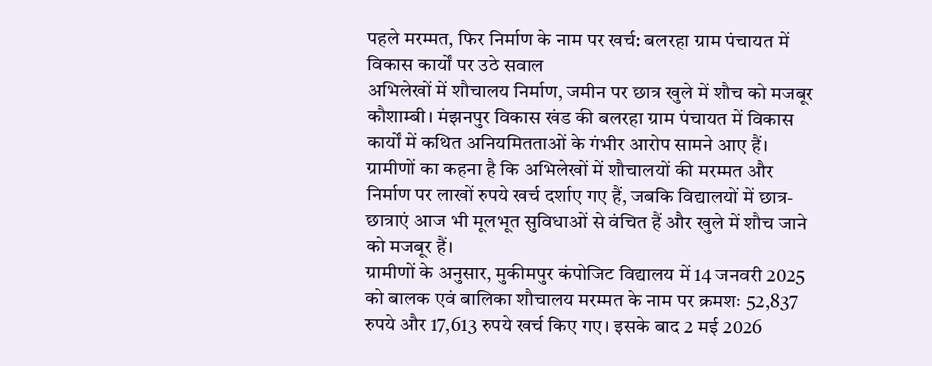पहले मरम्मत, फिर निर्माण के नाम पर खर्च: बलरहा ग्राम पंचायत में विकास कार्यों पर उठे सवाल
अभिलेखों में शौचालय निर्माण, जमीन पर छात्र खुले में शौच को मजबूर
कौशाम्बी। मंझनपुर विकास खंड की बलरहा ग्राम पंचायत में विकास कार्यों में कथित अनियमितताओं के गंभीर आरोप सामने आए हैं। ग्रामीणों का कहना है कि अभिलेखों में शौचालयों की मरम्मत और निर्माण पर लाखों रुपये खर्च दर्शाए गए हैं, जबकि विद्यालयों में छात्र-छात्राएं आज भी मूलभूत सुविधाओं से वंचित हैं और खुले में शौच जाने को मजबूर हैं।
ग्रामीणों के अनुसार, मुकीमपुर कंपोजिट विद्यालय में 14 जनवरी 2025 को बालक एवं बालिका शौचालय मरम्मत के नाम पर क्रमशः 52,837 रुपये और 17,613 रुपये खर्च किए गए। इसके बाद 2 मई 2026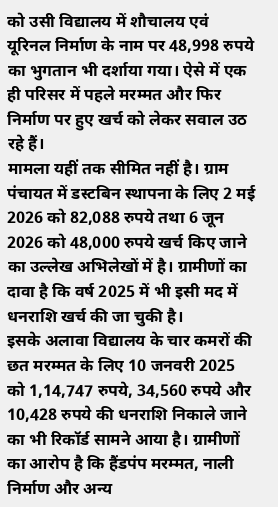को उसी विद्यालय में शौचालय एवं यूरिनल निर्माण के नाम पर 48,998 रुपये का भुगतान भी दर्शाया गया। ऐसे में एक ही परिसर में पहले मरम्मत और फिर निर्माण पर हुए खर्च को लेकर सवाल उठ रहे हैं।
मामला यहीं तक सीमित नहीं है। ग्राम पंचायत में डस्टबिन स्थापना के लिए 2 मई 2026 को 82,088 रुपये तथा 6 जून 2026 को 48,000 रुपये खर्च किए जाने का उल्लेख अभिलेखों में है। ग्रामीणों का दावा है कि वर्ष 2025 में भी इसी मद में धनराशि खर्च की जा चुकी है।
इसके अलावा विद्यालय के चार कमरों की छत मरम्मत के लिए 10 जनवरी 2025 को 1,14,747 रुपये, 34,560 रुपये और 10,428 रुपये की धनराशि निकाले जाने का भी रिकॉर्ड सामने आया है। ग्रामीणों का आरोप है कि हैंडपंप मरम्मत, नाली निर्माण और अन्य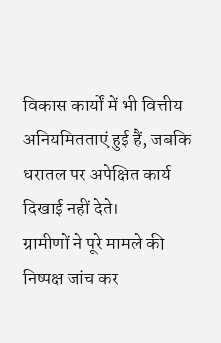विकास कार्यों में भी वित्तीय अनियमितताएं हुई हैं, जबकि धरातल पर अपेक्षित कार्य दिखाई नहीं देते।
ग्रामीणों ने पूरे मामले की निष्पक्ष जांच कर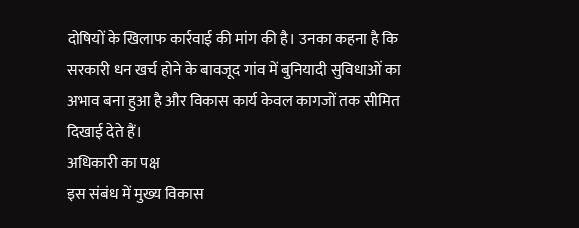दोषियों के खिलाफ कार्रवाई की मांग की है। उनका कहना है कि सरकारी धन खर्च होने के बावजूद गांव में बुनियादी सुविधाओं का अभाव बना हुआ है और विकास कार्य केवल कागजों तक सीमित दिखाई देते हैं।
अधिकारी का पक्ष
इस संबंध में मुख्य विकास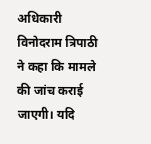अधिकारी विनोदराम त्रिपाठी ने कहा कि मामले की जांच कराई जाएगी। यदि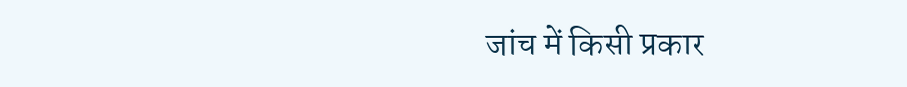जांच में किसी प्रकार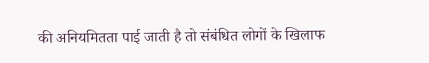की अनियमितता पाई जाती है तो संबंधित लोगों के खिलाफ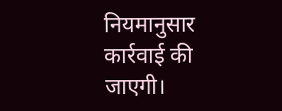नियमानुसार कार्रवाई की जाएगी।